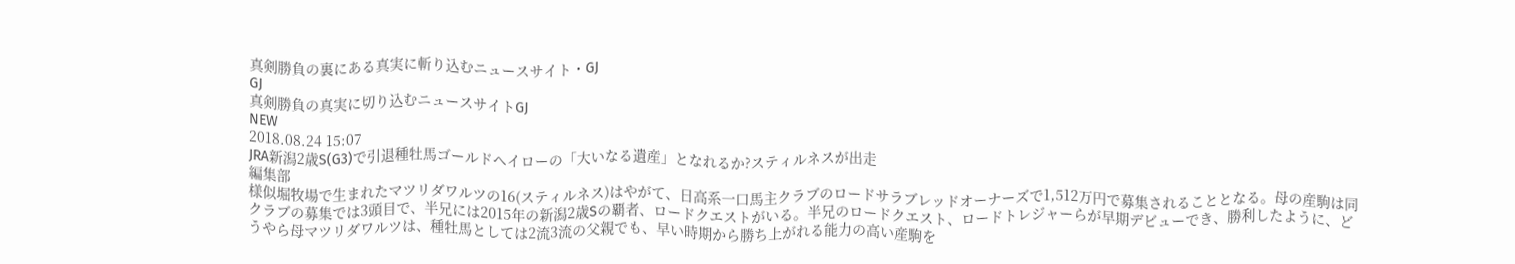真剣勝負の裏にある真実に斬り込むニュースサイト・GJ
GJ
真剣勝負の真実に切り込むニュースサイトGJ
NEW
2018.08.24 15:07
JRA新潟2歳S(G3)で引退種牡馬ゴールドヘイローの「大いなる遺産」となれるか?スティルネスが出走
編集部
様似堀牧場で生まれたマツリダワルツの16(スティルネス)はやがて、日高系一口馬主クラブのロードサラブレッドオーナーズで1,512万円で募集されることとなる。母の産駒は同クラブの募集では3頭目で、半兄には2015年の新潟2歳Sの覇者、ロードクエストがいる。半兄のロードクエスト、ロードトレジャーらが早期デビューでき、勝利したように、どうやら母マツリダワルツは、種牡馬としては2流3流の父親でも、早い時期から勝ち上がれる能力の高い産駒を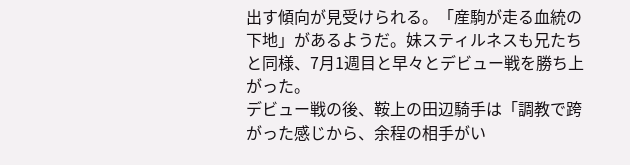出す傾向が見受けられる。「産駒が走る血統の下地」があるようだ。妹スティルネスも兄たちと同様、7月1週目と早々とデビュー戦を勝ち上がった。
デビュー戦の後、鞍上の田辺騎手は「調教で跨がった感じから、余程の相手がい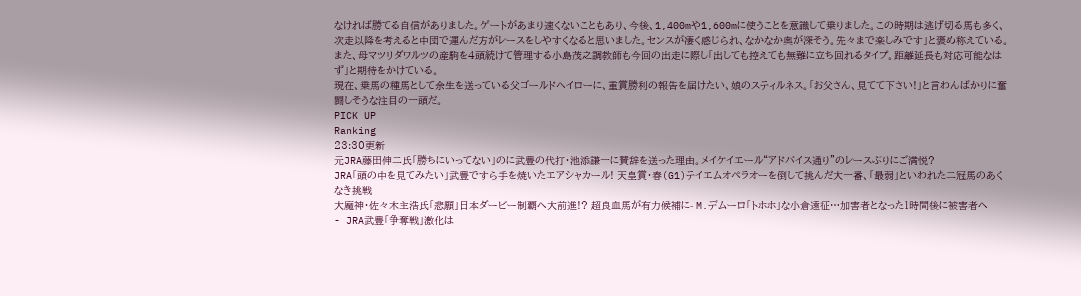なければ勝てる自信がありました。ゲートがあまり速くないこともあり、今後、1,400mや1,600mに使うことを意識して乗りました。この時期は逃げ切る馬も多く、次走以降を考えると中団で運んだ方がレースをしやすくなると思いました。センスが凄く感じられ、なかなか奥が深そう。先々まで楽しみです」と褒め称えている。
また、母マツリダワルツの産駒を4頭続けて管理する小島茂之調教師も今回の出走に際し「出しても控えても無難に立ち回れるタイプ。距離延長も対応可能なはず」と期待をかけている。
現在、乗馬の種馬として余生を送っている父ゴールドヘイローに、重賞勝利の報告を届けたい、娘のスティルネス。「お父さん、見てて下さい!」と言わんばかりに奮闘しそうな注目の一頭だ。
PICK UP
Ranking
23:30更新
元JRA藤田伸二氏「勝ちにいってない」のに武豊の代打・池添謙一に賛辞を送った理由。メイケイエール“アドバイス通り”のレースぶりにご満悦?
JRA「頭の中を見てみたい」武豊ですら手を焼いたエアシャカール! 天皇賞・春(G1)テイエムオペラオーを倒して挑んだ大一番、「最弱」といわれた二冠馬のあくなき挑戦
大魔神・佐々木主浩氏「悲願」日本ダービー制覇へ大前進!? 超良血馬が有力候補に- M.デムーロ「トホホ」な小倉遠征…加害者となった1時間後に被害者へ
- JRA武豊「争奪戦」激化は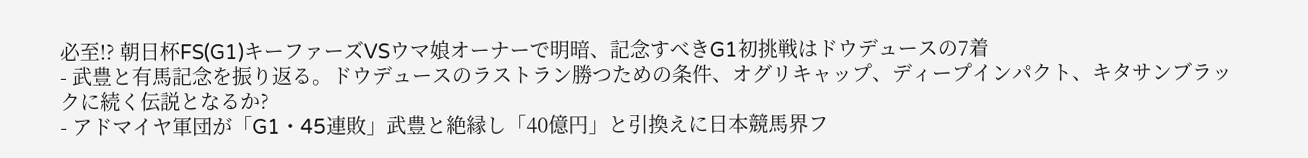必至!? 朝日杯FS(G1)キーファーズVSウマ娘オーナーで明暗、記念すべきG1初挑戦はドウデュースの7着
- 武豊と有馬記念を振り返る。ドウデュースのラストラン勝つための条件、オグリキャップ、ディープインパクト、キタサンブラックに続く伝説となるか?
- アドマイヤ軍団が「G1・45連敗」武豊と絶縁し「40億円」と引換えに日本競馬界フ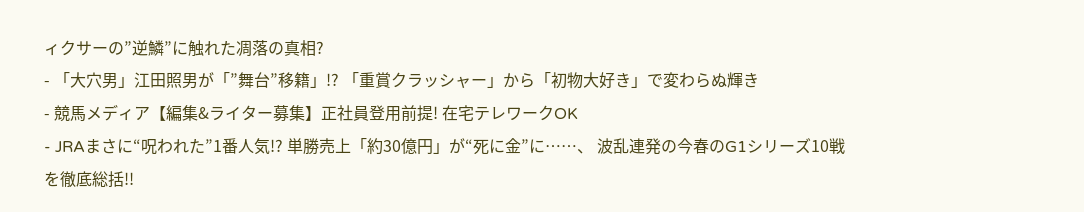ィクサーの”逆鱗”に触れた凋落の真相?
- 「大穴男」江田照男が「”舞台”移籍」!? 「重賞クラッシャー」から「初物大好き」で変わらぬ輝き
- 競馬メディア【編集&ライター募集】正社員登用前提! 在宅テレワークOK
- JRAまさに“呪われた”1番人気!? 単勝売上「約30億円」が“死に金”に……、 波乱連発の今春のG1シリーズ10戦を徹底総括!!